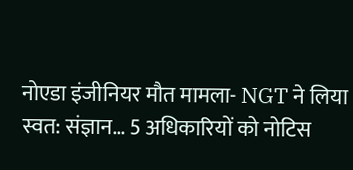नोएडा इंजीनियर मौत मामला- NGT ने लिया स्वत: संज्ञान… 5 अधिकारियों को नोटिस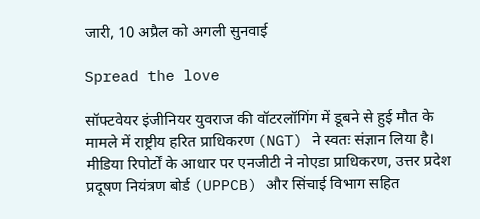जारी, 10 अप्रैल को अगली सुनवाई

Spread the love

सॉफ्टवेयर इंजीनियर युवराज की वॉटरलॉगिंग में डूबने से हुई मौत के मामले में राष्ट्रीय हरित प्राधिकरण (NGT) ने स्वतः संज्ञान लिया है। मीडिया रिपोर्टों के आधार पर एनजीटी ने नोएडा प्राधिकरण, उत्तर प्रदेश प्रदूषण नियंत्रण बोर्ड (UPPCB) और सिंचाई विभाग सहित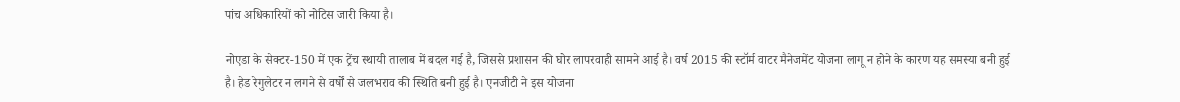पांच अधिकारियों को नोटिस जारी किया है।

नोएडा के सेक्टर-150 में एक ट्रेंच स्थायी तालाब में बदल गई है, जिससे प्रशासन की घोर लापरवाही सामने आई है। वर्ष 2015 की स्टॉर्म वाटर मैनेजमेंट योजना लागू न होने के कारण यह समस्या बनी हुई है। हेड रेगुलेटर न लगने से वर्षों से जलभराव की स्थिति बनी हुई है। एनजीटी ने इस योजना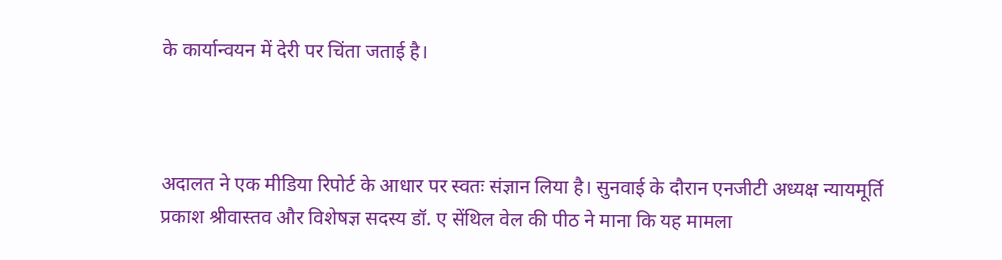के कार्यान्वयन में देरी पर चिंता जताई है।



अदालत ने एक मीडिया रिपोर्ट के आधार पर स्वतः संज्ञान लिया है। सुनवाई के दौरान एनजीटी अध्यक्ष न्यायमूर्ति प्रकाश श्रीवास्तव और विशेषज्ञ सदस्य डॉ. ए सेंथिल वेल की पीठ ने माना कि यह मामला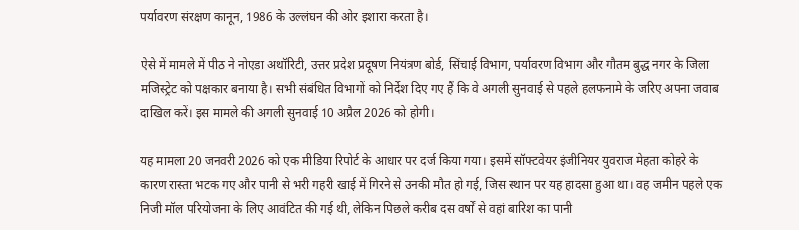पर्यावरण संरक्षण कानून, 1986 के उल्लंघन की ओर इशारा करता है।

ऐसे में मामले में पीठ ने नोएडा अथॉरिटी, उत्तर प्रदेश प्रदूषण नियंत्रण बोर्ड, सिंचाई विभाग, पर्यावरण विभाग और गौतम बुद्ध नगर के जिला मजिस्ट्रेट को पक्षकार बनाया है। सभी संबंधित विभागों को निर्देश दिए गए हैं कि वे अगली सुनवाई से पहले हलफनामे के जरिए अपना जवाब दाखिल करें। इस मामले की अगली सुनवाई 10 अप्रैल 2026 को होगी।

यह मामला 20 जनवरी 2026 को एक मीडिया रिपोर्ट के आधार पर दर्ज किया गया। इसमें सॉफ्टवेयर इंजीनियर युवराज मेहता कोहरे के कारण रास्ता भटक गए और पानी से भरी गहरी खाई में गिरने से उनकी मौत हो गई, जिस स्थान पर यह हादसा हुआ था। वह जमीन पहले एक निजी मॉल परियोजना के लिए आवंटित की गई थी, लेकिन पिछले करीब दस वर्षों से वहां बारिश का पानी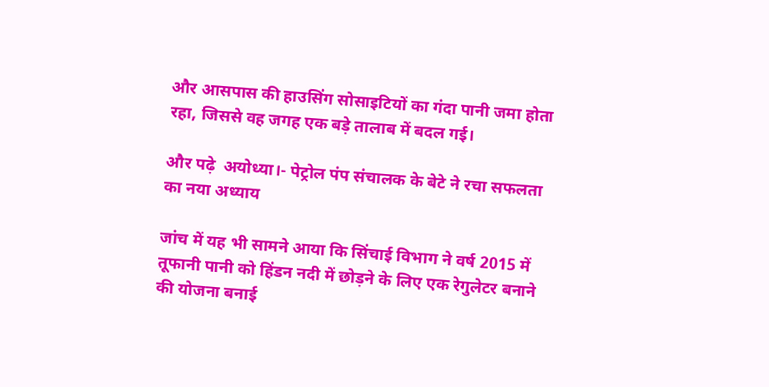और आसपास की हाउसिंग सोसाइटियों का गंदा पानी जमा होता रहा, जिससे वह जगह एक बड़े तालाब में बदल गई।

और पढ़े  अयोध्या।- पेट्रोल पंप संचालक के बेटे ने रचा सफलता का नया अध्याय

जांच में यह भी सामने आया कि सिंचाई विभाग ने वर्ष 2015 में तूफानी पानी को हिंडन नदी में छोड़ने के लिए एक रेगुलेटर बनाने की योजना बनाई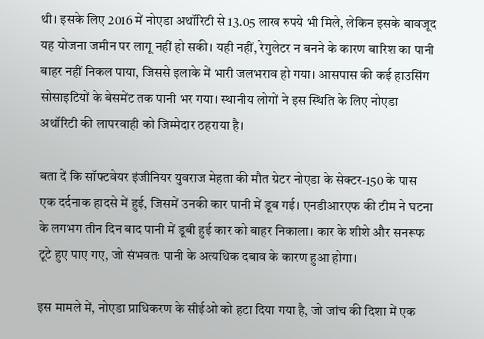थी। इसके लिए 2016 में नोएडा अथॉरिटी से 13.05 लाख रुपये भी मिले, लेकिन इसके बावजूद यह योजना जमीन पर लागू नहीं हो सकी। यही नहीं, रेगुलेटर न बनने के कारण बारिश का पानी बाहर नहीं निकल पाया, जिससे इलाके में भारी जलभराव हो गया। आसपास की कई हाउसिंग सोसाइटियों के बेसमेंट तक पानी भर गया। स्थानीय लोगों ने इस स्थिति के लिए नोएडा अथॉरिटी की लापरवाही को जिम्मेदार ठहराया है।

बता दें कि सॉफ्टवेयर इंजीनियर युवराज मेहता की मौत ग्रेटर नोएडा के सेक्टर-150 के पास एक दर्दनाक हादसे में हुई, जिसमें उनकी कार पानी में डूब गई। एनडीआरएफ की टीम ने घटना के लगभग तीन दिन बाद पानी में डूबी हुई कार को बाहर निकाला। कार के शीशे और सनरूफ टूटे हुए पाए गए, जो संभवतः पानी के अत्यधिक दबाव के कारण हुआ होगा।

इस मामले में, नोएडा प्राधिकरण के सीईओ को हटा दिया गया है, जो जांच की दिशा में एक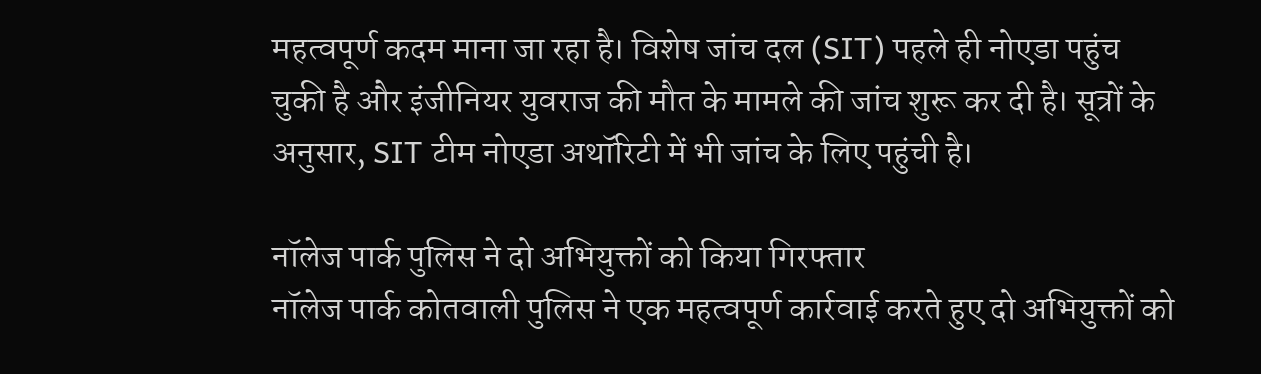महत्वपूर्ण कदम माना जा रहा है। विशेष जांच दल (SIT) पहले ही नोएडा पहुंच चुकी है और इंजीनियर युवराज की मौत के मामले की जांच शुरू कर दी है। सूत्रों के अनुसार, SIT टीम नोएडा अथॉरिटी में भी जांच के लिए पहुंची है।

नॉलेज पार्क पुलिस ने दो अभियुक्तों को किया गिरफ्तार
नॉलेज पार्क कोतवाली पुलिस ने एक महत्वपूर्ण कार्रवाई करते हुए दो अभियुक्तों को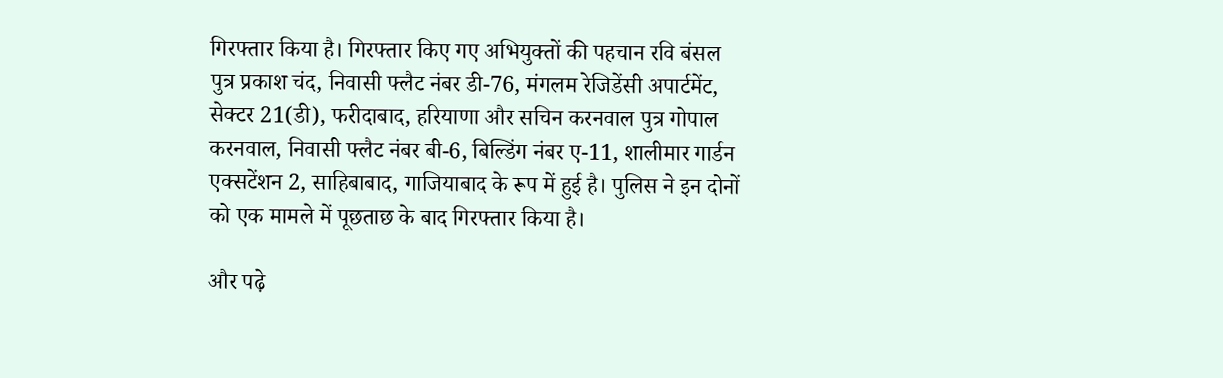गिरफ्तार किया है। गिरफ्तार किए गए अभियुक्तों की पहचान रवि बंसल पुत्र प्रकाश चंद, निवासी फ्लैट नंबर डी-76, मंगलम रेजिडेंसी अपार्टमेंट, सेक्टर 21(डी), फरीदाबाद, हरियाणा और सचिन करनवाल पुत्र गोपाल करनवाल, निवासी फ्लैट नंबर बी-6, बिल्डिंग नंबर ए-11, शालीमार गार्डन एक्सटेंशन 2, साहिबाबाद, गाजियाबाद के रूप में हुई है। पुलिस ने इन दोनों को एक मामले में पूछताछ के बाद गिरफ्तार किया है।

और पढ़े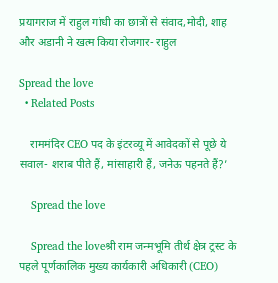प्रयागराज में राहुल गांधी का छात्रों से संवाद,मोदी, शाह और अडानी ने खत्म किया रोजगार- राहुल

Spread the love
  • Related Posts

    राममंदिर CEO पद के इंटरव्यू में आवेदकों से पूछे ये सवाल- शराब पीते हैं, मांसाहारी हैं, जनेऊ पहनते हैं?’

    Spread the love

    Spread the loveश्री राम जन्मभूमि तीर्थ क्षेत्र ट्रस्ट के पहले पूर्णकालिक मुख्य कार्यकारी अधिकारी (CEO)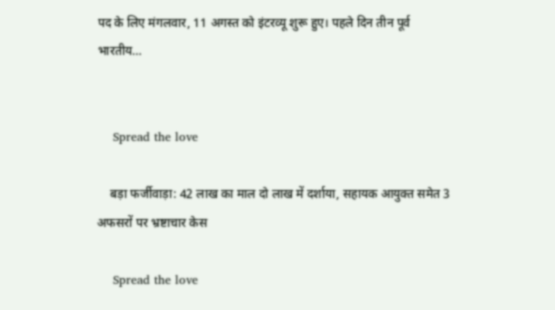पद के लिए मंगलवार, 11 अगस्त को इंटरव्यू शुरू हुए। पहले दिन तीन पूर्व भारतीय…


    Spread the love

    बड़ा फर्जीवाड़ा: 42 लाख का माल दो लाख में दर्शाया, सहायक आयुक्त समेत 3 अफसरों पर भ्रष्टाचार केस

    Spread the love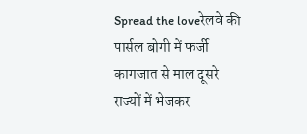Spread the loveरेलवे की पार्सल बोगी में फर्जी कागजात से माल दूसरे राज्यों में भेजकर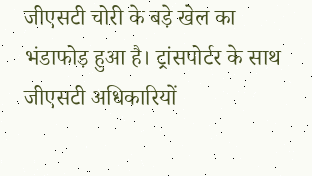जीएसटी चोरी के बड़े खेल का भंडाफोड़ हुआ है। ट्रांसपोर्टर के साथ जीएसटी अधिकारियों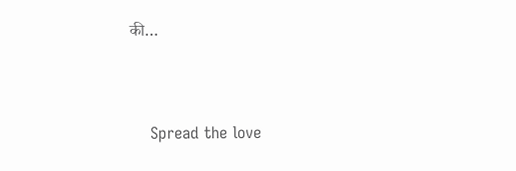की…


    Spread the love